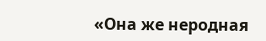«Она же неродная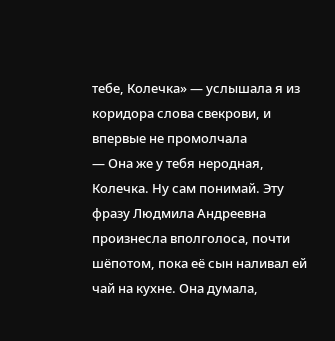тебе, Колечка» — услышала я из коридора слова свекрови, и впервые не промолчала
— Она же у тебя неродная, Колечка. Ну сам понимай. Эту фразу Людмила Андреевна произнесла вполголоса, почти шёпотом, пока её сын наливал ей чай на кухне. Она думала,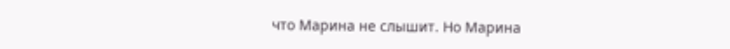что Марина не слышит. Но Марина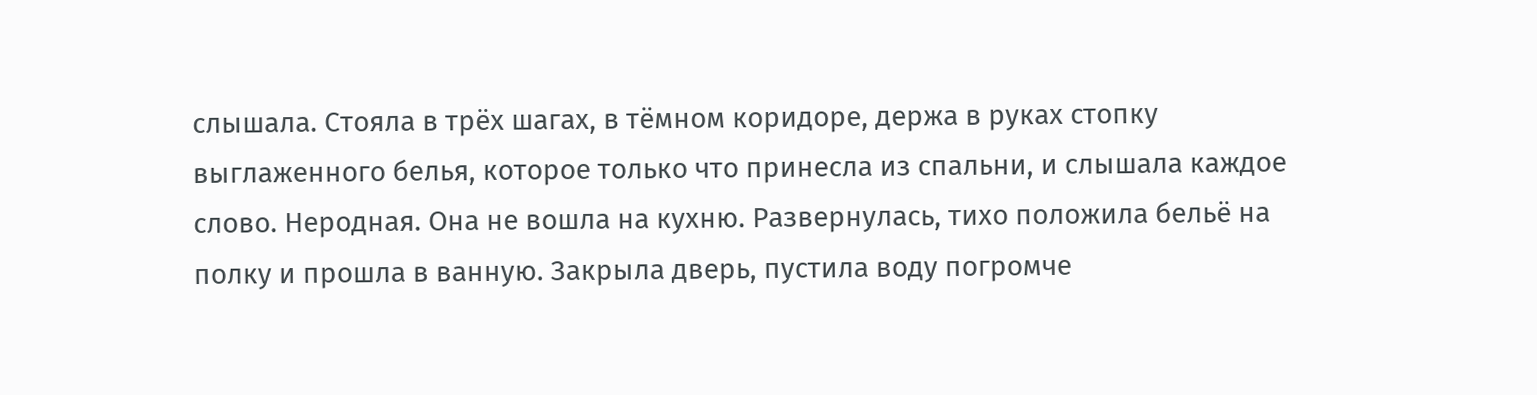слышала. Стояла в трёх шагах, в тёмном коридоре, держа в руках стопку выглаженного белья, которое только что принесла из спальни, и слышала каждое слово. Неродная. Она не вошла на кухню. Развернулась, тихо положила бельё на полку и прошла в ванную. Закрыла дверь, пустила воду погромче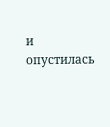и опустилась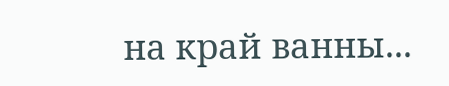на край ванны...